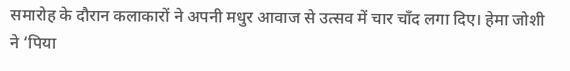समारोह के दौरान कलाकारों ने अपनी मधुर आवाज से उत्सव में चार चाँद लगा दिए। हेमा जोशी ने ‘पिया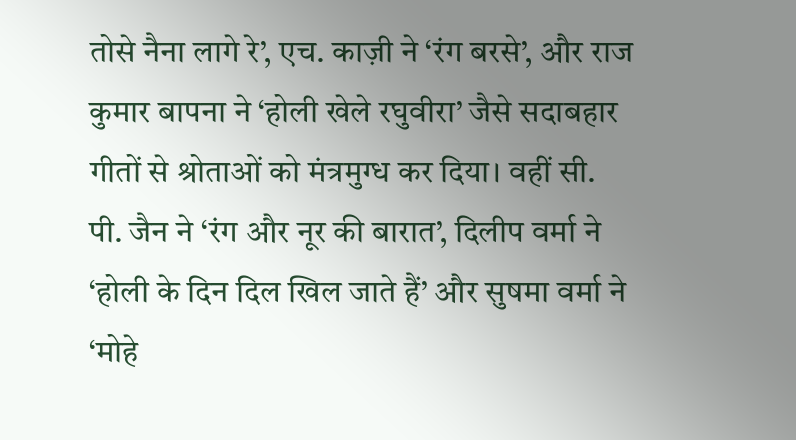तोसे नैना लागे रे’, एच. काज़ी ने ‘रंग बरसे’, और राज कुमार बापना ने ‘होली खेले रघुवीरा’ जैसे सदाबहार गीतों से श्रोताओं को मंत्रमुग्ध कर दिया। वहीं सी. पी. जैन ने ‘रंग और नूर की बारात’, दिलीप वर्मा ने ‘होली के दिन दिल खिल जाते हैं’ और सुषमा वर्मा ने ‘मोहे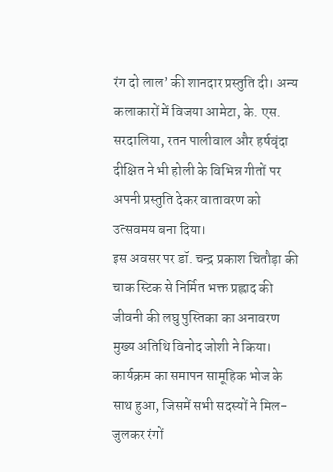रंग दो लाल’ की शानदार प्रस्तुति दी। अन्य कलाकारों में विजया आमेटा, के. एस. सरदालिया, रतन पालीवाल और हर्षवृंदा दीक्षित ने भी होली के विभिन्न गीतों पर अपनी प्रस्तुति देकर वातावरण को उत्सवमय बना दिया।
इस अवसर पर डॉ. चन्द्र प्रकाश चितौड़ा की चाक स्टिक से निर्मित भक्त प्रह्लाद की जीवनी की लघु पुस्तिका का अनावरण मुख्य अतिथि विनोद जोशी ने किया। कार्यक्रम का समापन सामूहिक भोज के साथ हुआ, जिसमें सभी सदस्यों ने मिल-जुलकर रंगों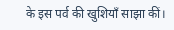के इस पर्व की खुशियाँ साझा कीं।